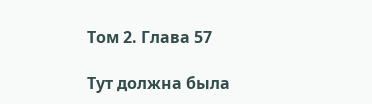Том 2. Глава 57

Тут должна была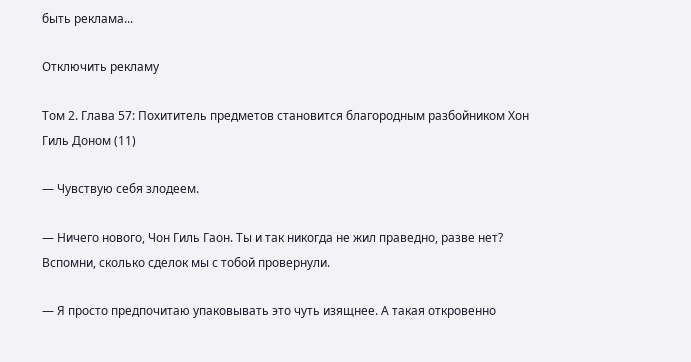быть реклама...

Отключить рекламу

Том 2. Глава 57: Похититель предметов становится благородным разбойником Хон Гиль Доном (11)

— Чувствую себя злодеем.

— Ничего нового, Чон Гиль Гаон. Ты и так никогда не жил праведно, разве нет? Вспомни, сколько сделок мы с тобой провернули.

— Я просто предпочитаю упаковывать это чуть изящнее. А такая откровенно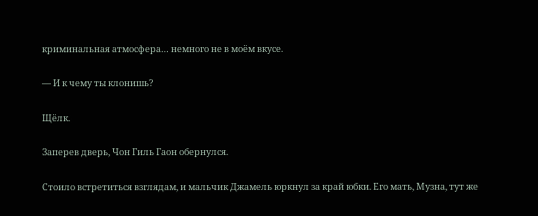криминальная атмосфера… немного не в моём вкусе.

— И к чему ты клонишь?

Щёлк.

Заперев дверь, Чон Гиль Гаон обернулся.

Стоило встретиться взглядам, и мальчик Джамель юркнул за край юбки. Его мать, Музна, тут же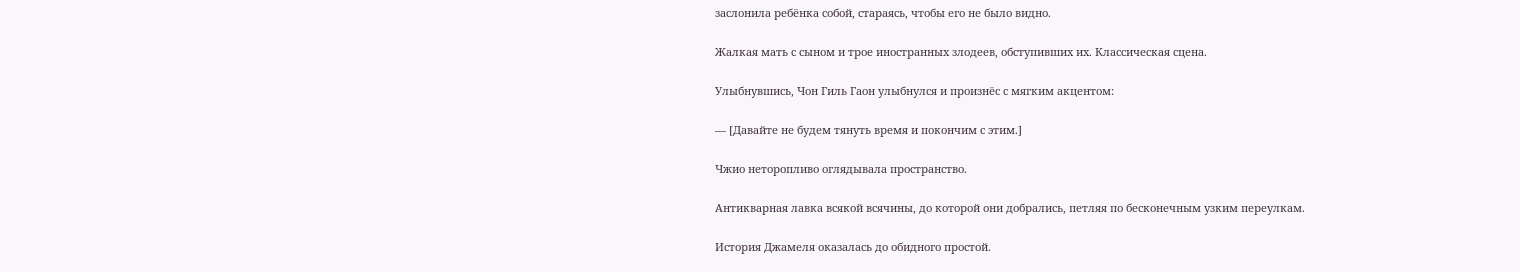заслонила ребёнка собой, стараясь, чтобы его не было видно.

Жалкая мать с сыном и трое иностранных злодеев, обступивших их. Классическая сцена.

Улыбнувшись, Чон Гиль Гаон улыбнулся и произнёс с мягким акцентом:

— [Давайте не будем тянуть время и покончим с этим.]

Чжио неторопливо оглядывала пространство.

Антикварная лавка всякой всячины, до которой они добрались, петляя по бесконечным узким переулкам.

История Джамеля оказалась до обидного простой.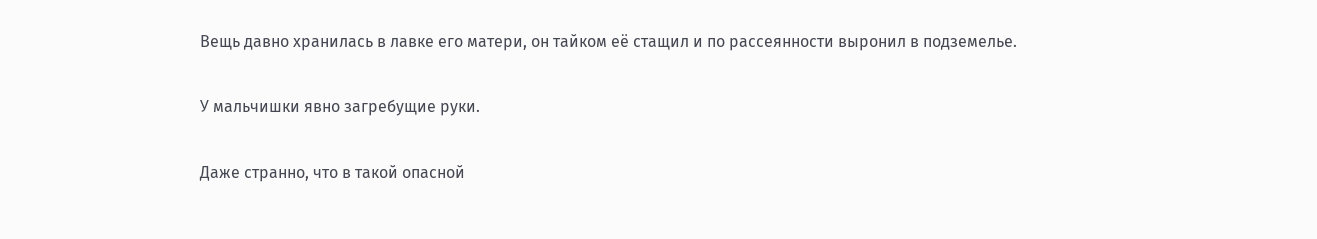Вещь давно хранилась в лавке его матери, он тайком её стащил и по рассеянности выронил в подземелье.

У мальчишки явно загребущие руки.

Даже странно, что в такой опасной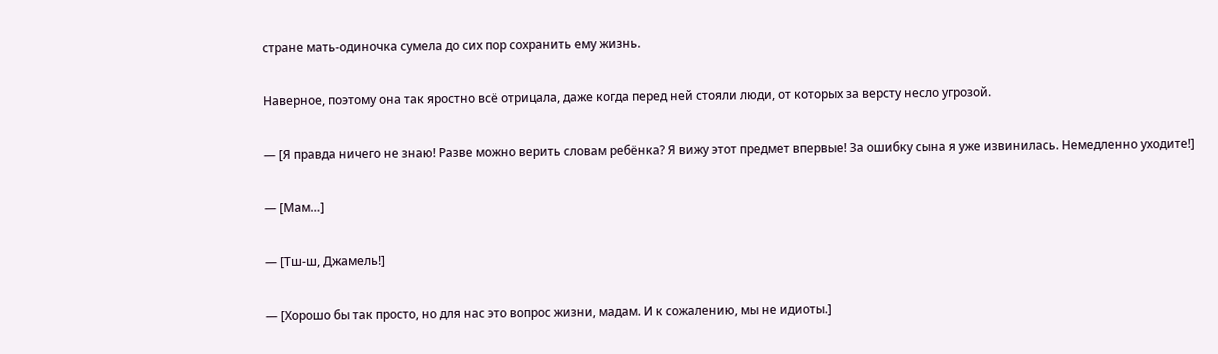стране мать-одиночка сумела до сих пор сохранить ему жизнь.

Наверное, поэтому она так яростно всё отрицала, даже когда перед ней стояли люди, от которых за версту несло угрозой.

— [Я правда ничего не знаю! Разве можно верить словам ребёнка? Я вижу этот предмет впервые! За ошибку сына я уже извинилась. Немедленно уходите!]

— [Мам…]

— [Тш-ш, Джамель!]

— [Хорошо бы так просто, но для нас это вопрос жизни, мадам. И к сожалению, мы не идиоты.]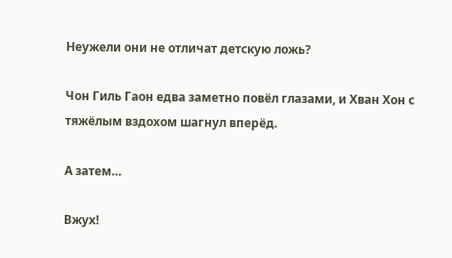Неужели они не отличат детскую ложь?

Чон Гиль Гаон едва заметно повёл глазами, и Хван Хон с тяжёлым вздохом шагнул вперёд.

А затем…

Вжух!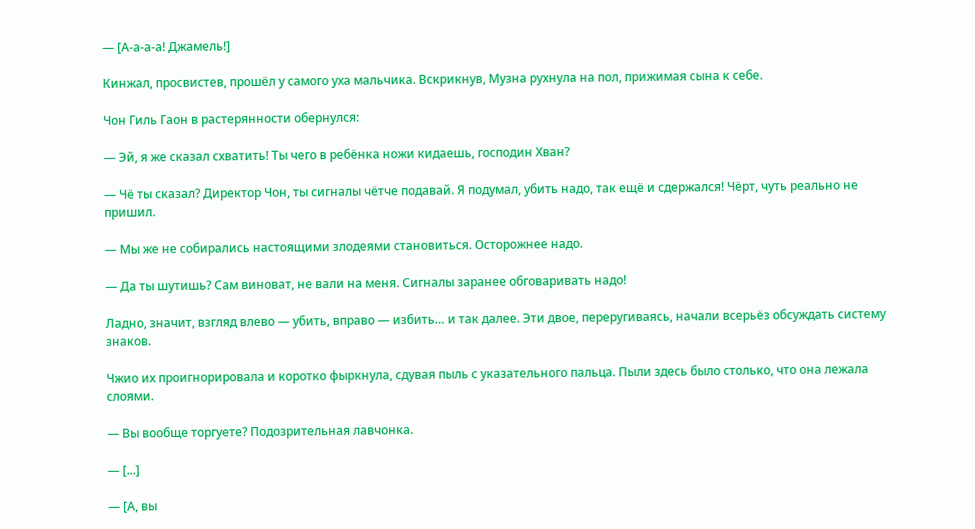— [А-а-а-а! Джамель!]

Кинжал, просвистев, прошёл у самого уха мальчика. Вскрикнув, Музна рухнула на пол, прижимая сына к себе.

Чон Гиль Гаон в растерянности обернулся:

— Эй, я же сказал схватить! Ты чего в ребёнка ножи кидаешь, господин Хван?

— Чё ты сказал? Директор Чон, ты сигналы чётче подавай. Я подумал, убить надо, так ещё и сдержался! Чёрт, чуть реально не пришил.

— Мы же не собирались настоящими злодеями становиться. Осторожнее надо.

— Да ты шутишь? Сам виноват, не вали на меня. Сигналы заранее обговаривать надо!

Ладно, значит, взгляд влево — убить, вправо — избить… и так далее. Эти двое, переругиваясь, начали всерьёз обсуждать систему знаков.

Чжио их проигнорировала и коротко фыркнула, сдувая пыль с указательного пальца. Пыли здесь было столько, что она лежала слоями.

— Вы вообще торгуете? Подозрительная лавчонка.

— [...]

— [А, вы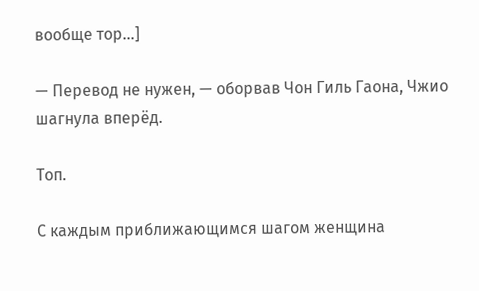вообще тор…]

— Перевод не нужен, — оборвав Чон Гиль Гаона, Чжио шагнула вперёд.

Топ.

С каждым приближающимся шагом женщина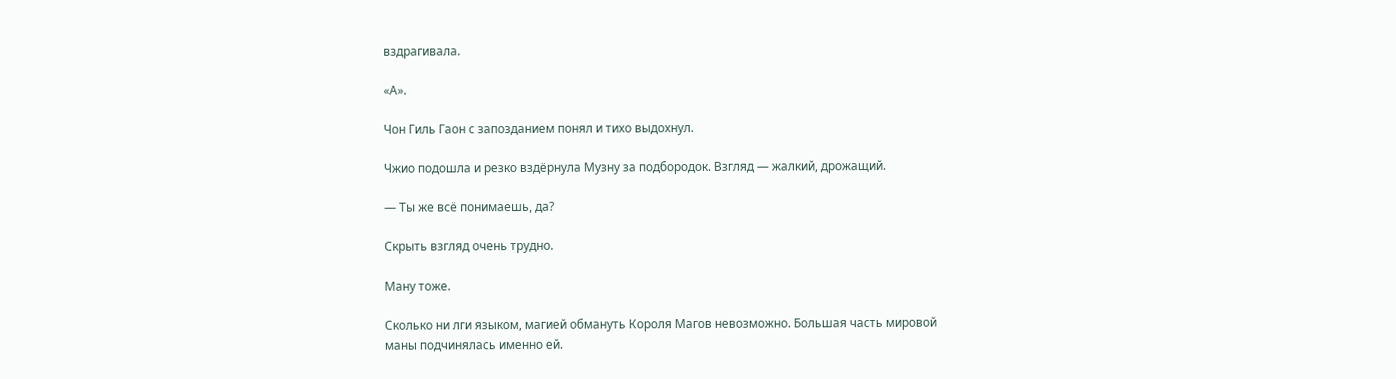вздрагивала.

«А».

Чон Гиль Гаон с запозданием понял и тихо выдохнул.

Чжио подошла и резко вздёрнула Музну за подбородок. Взгляд — жалкий, дрожащий.

— Ты же всё понимаешь, да?

Скрыть взгляд очень трудно.

Ману тоже.

Сколько ни лги языком, магией обмануть Короля Магов невозможно. Большая часть мировой маны подчинялась именно ей.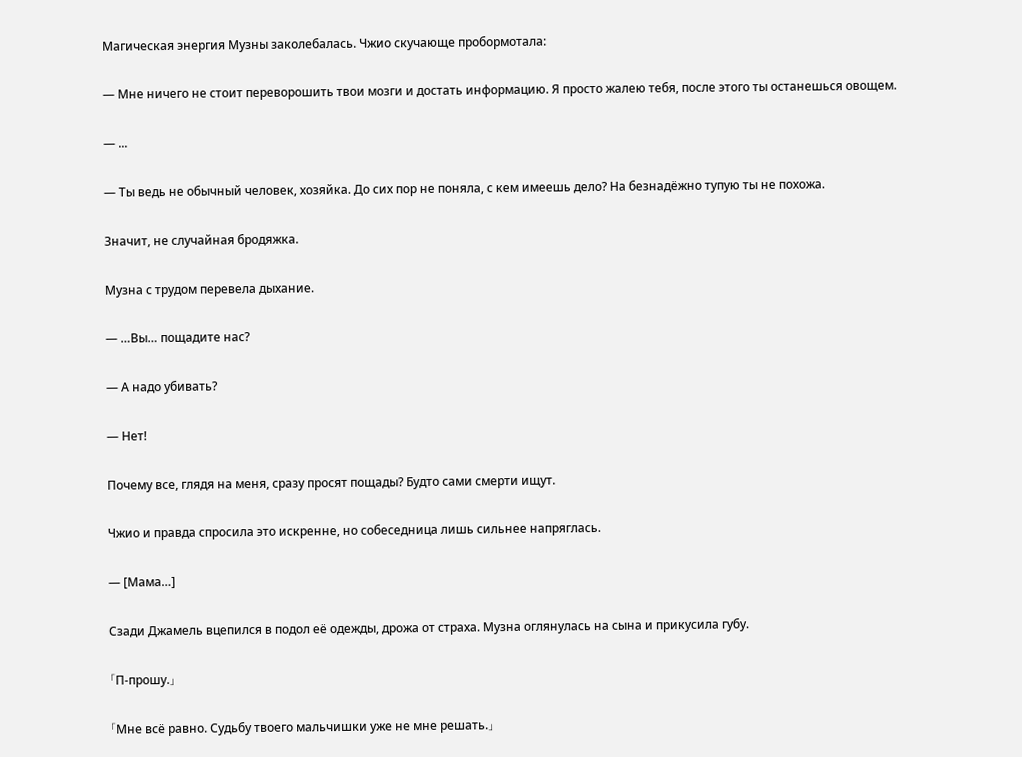Магическая энергия Музны заколебалась. Чжио скучающе пробормотала:

— Мне ничего не стоит переворошить твои мозги и достать информацию. Я просто жалею тебя, после этого ты останешься овощем.

— ...

— Ты ведь не обычный человек, хозяйка. До сих пор не поняла, с кем имеешь дело? На безнадёжно тупую ты не похожа.

Значит, не случайная бродяжка.

Музна с трудом перевела дыхание.

— …Вы… пощадите нас?

— А надо убивать?

— Нет!

Почему все, глядя на меня, сразу просят пощады? Будто сами смерти ищут.

Чжио и правда спросила это искренне, но собеседница лишь сильнее напряглась.

— [Мама…]

Сзади Джамель вцепился в подол её одежды, дрожа от страха. Музна оглянулась на сына и прикусила губу.

「П-прошу.」

「Мне всё равно. Судьбу твоего мальчишки уже не мне решать.」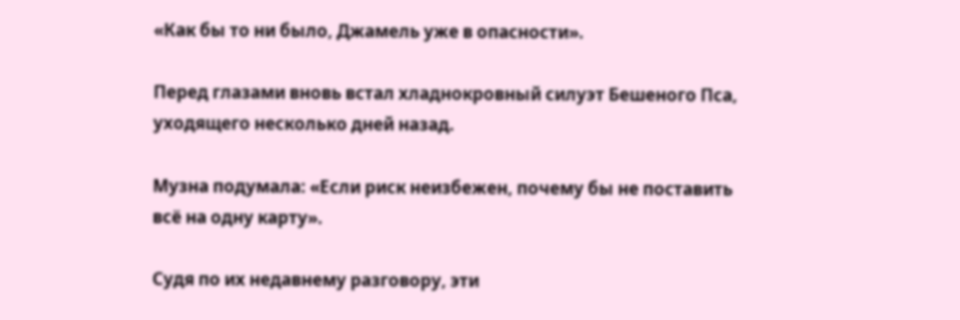«Как бы то ни было, Джамель уже в опасности».

Перед глазами вновь встал хладнокровный силуэт Бешеного Пса, уходящего несколько дней назад.

Музна подумала: «Если риск неизбежен, почему бы не поставить всё на одну карту».

Судя по их недавнему разговору, эти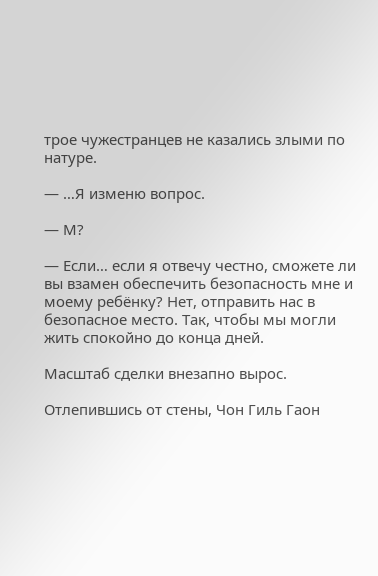трое чужестранцев не казались злыми по натуре.

— …Я изменю вопрос.

— М?

— Если… если я отвечу честно, сможете ли вы взамен обеспечить безопасность мне и моему ребёнку? Нет, отправить нас в безопасное место. Так, чтобы мы могли жить спокойно до конца дней.

Масштаб сделки внезапно вырос.

Отлепившись от стены, Чон Гиль Гаон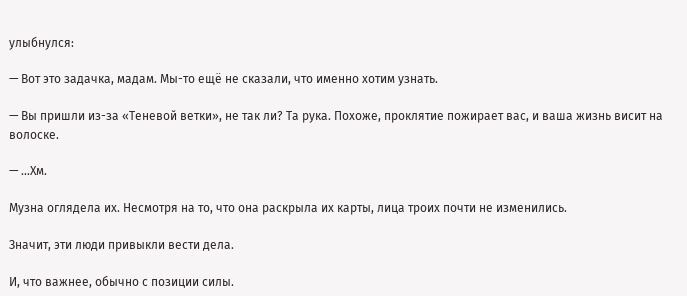улыбнулся:

— Вот это задачка, мадам. Мы-то ещё не сказали, что именно хотим узнать.

— Вы пришли из-за «Теневой ветки», не так ли? Та рука. Похоже, проклятие пожирает вас, и ваша жизнь висит на волоске.

— …Хм.

Музна оглядела их. Несмотря на то, что она раскрыла их карты, лица троих почти не изменились.

Значит, эти люди привыкли вести дела.

И, что важнее, обычно с позиции силы.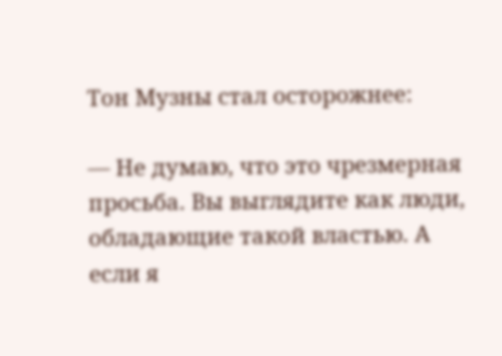Тон Музны стал осторожнее:

— Не думаю, что это чрезмерная просьба. Вы выглядите как люди, обладающие такой властью. А если я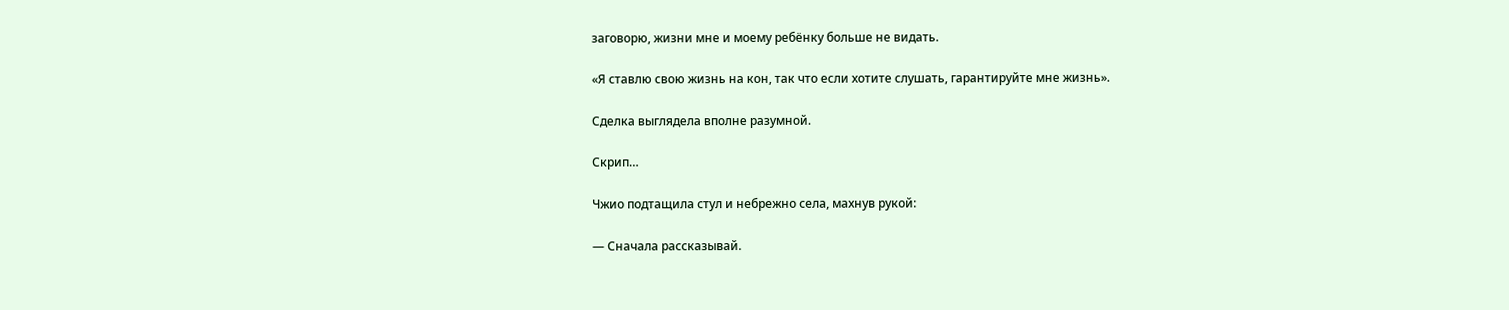заговорю, жизни мне и моему ребёнку больше не видать.

«Я ставлю свою жизнь на кон, так что если хотите слушать, гарантируйте мне жизнь».

Сделка выглядела вполне разумной.

Скрип…

Чжио подтащила стул и небрежно села, махнув рукой:

— Сначала рассказывай.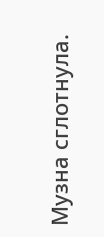Музна сглотнула.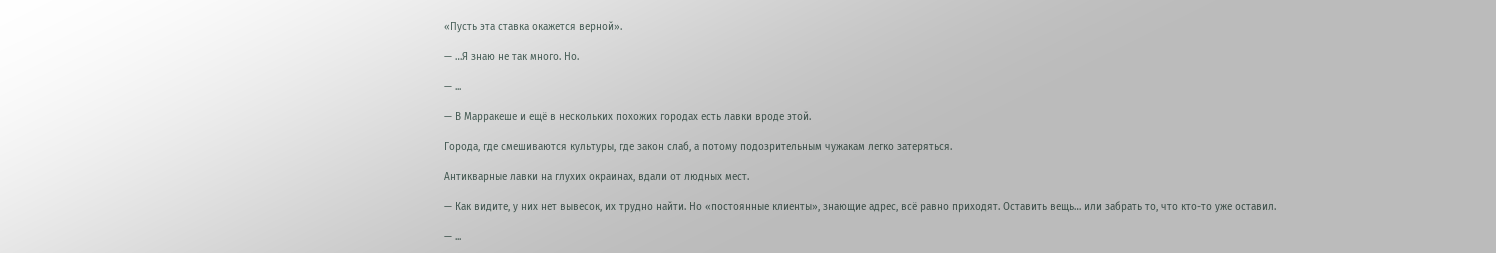«Пусть эта ставка окажется верной».

— …Я знаю не так много. Но.

— ...

— В Марракеше и ещё в нескольких похожих городах есть лавки вроде этой.

Города, где смешиваются культуры, где закон слаб, а потому подозрительным чужакам легко затеряться.

Антикварные лавки на глухих окраинах, вдали от людных мест.

— Как видите, у них нет вывесок, их трудно найти. Но «постоянные клиенты», знающие адрес, всё равно приходят. Оставить вещь… или забрать то, что кто-то уже оставил.

— ...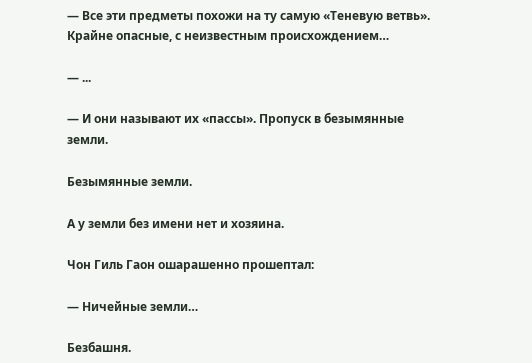— Все эти предметы похожи на ту самую «Теневую ветвь». Крайне опасные, с неизвестным происхождением…

— ...

— И они называют их «пассы». Пропуск в безымянные земли.

Безымянные земли.

А у земли без имени нет и хозяина.

Чон Гиль Гаон ошарашенно прошептал:

— Ничейные земли…

Безбашня.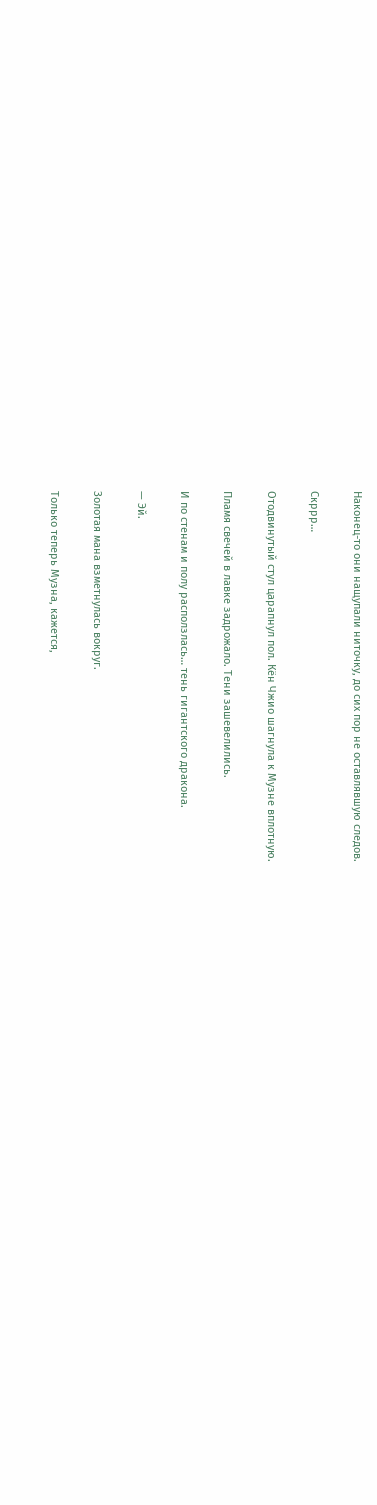Наконец-то они нащупали ниточку, до сих пор не оставлявшую следов.

Скррр…

Отодвинутый стул царапнул пол. Кён Чжио шагнула к Музне вплотную.

Пламя свечей в лавке задрожало. Тени зашевелились.

И по стенам и полу расползлась… тень гигантского дракона.

— Эй.

Золотая мана взметнулась вокруг.

Только теперь Музна, кажется,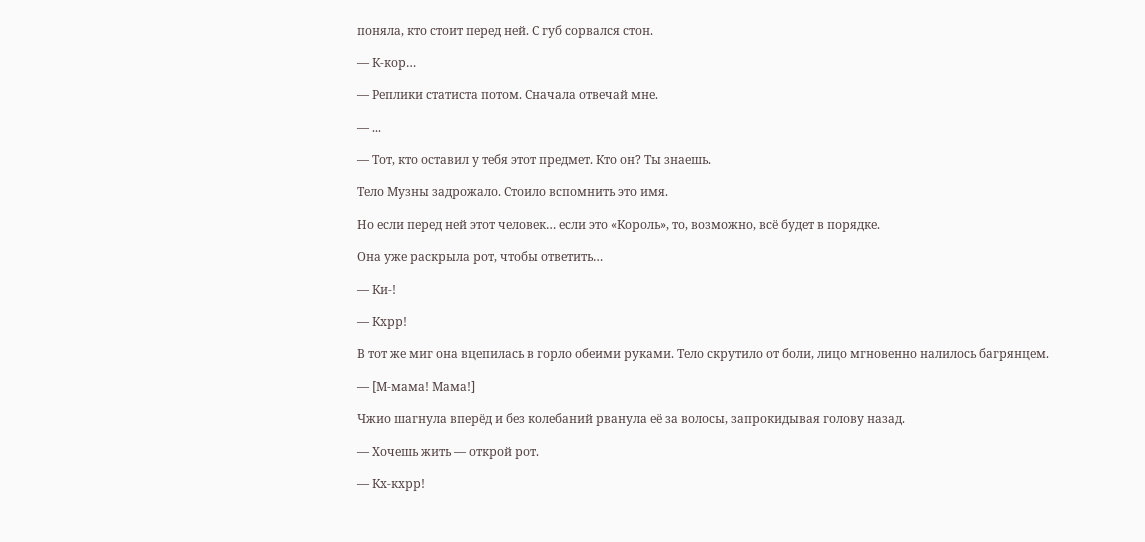поняла, кто стоит перед ней. С губ сорвался стон.

— К-кор…

— Реплики статиста потом. Сначала отвечай мне.

— ...

— Тот, кто оставил у тебя этот предмет. Кто он? Ты знаешь.

Тело Музны задрожало. Стоило вспомнить это имя.

Но если перед ней этот человек… если это «Король», то, возможно, всё будет в порядке.

Она уже раскрыла рот, чтобы ответить…

— Ки-!

— Кхрр!

В тот же миг она вцепилась в горло обеими руками. Тело скрутило от боли, лицо мгновенно налилось багрянцем.

— [М-мама! Мама!]

Чжио шагнула вперёд и без колебаний рванула её за волосы, запрокидывая голову назад.

— Хочешь жить — открой рот.

— Кх-кхрр!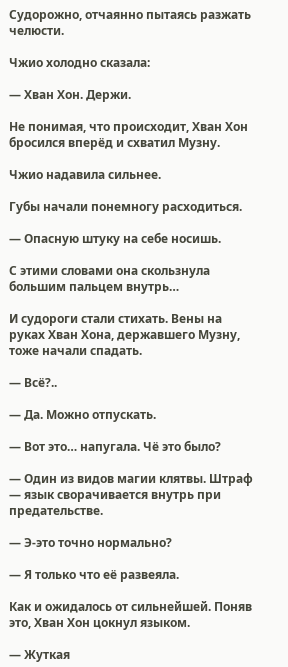Судорожно, отчаянно пытаясь разжать челюсти.

Чжио холодно сказала:

— Хван Хон. Держи.

Не понимая, что происходит, Хван Хон бросился вперёд и схватил Музну.

Чжио надавила сильнее.

Губы начали понемногу расходиться.

— Опасную штуку на себе носишь.

С этими словами она скользнула большим пальцем внутрь…

И судороги стали стихать. Вены на руках Хван Хона, державшего Музну, тоже начали спадать.

— Всё?..

— Да. Можно отпускать.

— Вот это… напугала. Чё это было?

— Один из видов магии клятвы. Штраф — язык сворачивается внутрь при предательстве.

— Э-это точно нормально?

— Я только что её развеяла.

Как и ожидалось от сильнейшей. Поняв это, Хван Хон цокнул языком.

— Жуткая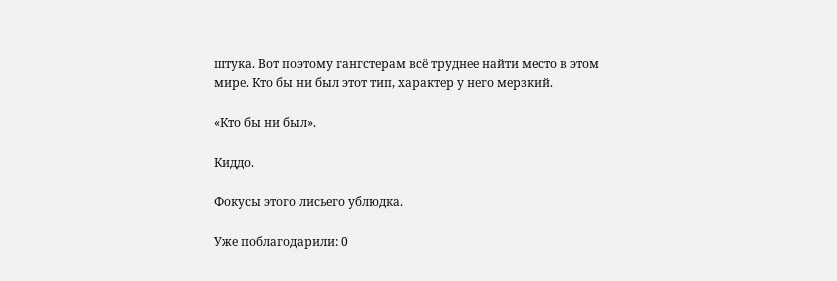штука. Вот поэтому гангстерам всё труднее найти место в этом мире. Кто бы ни был этот тип, характер у него мерзкий.

«Кто бы ни был».

Киддо.

Фокусы этого лисьего ублюдка.

Уже поблагодарили: 0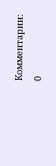Комментарии: 0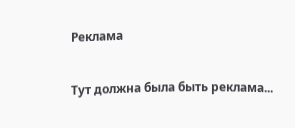Реклама

Тут должна была быть реклама...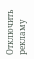Отключить рекламу